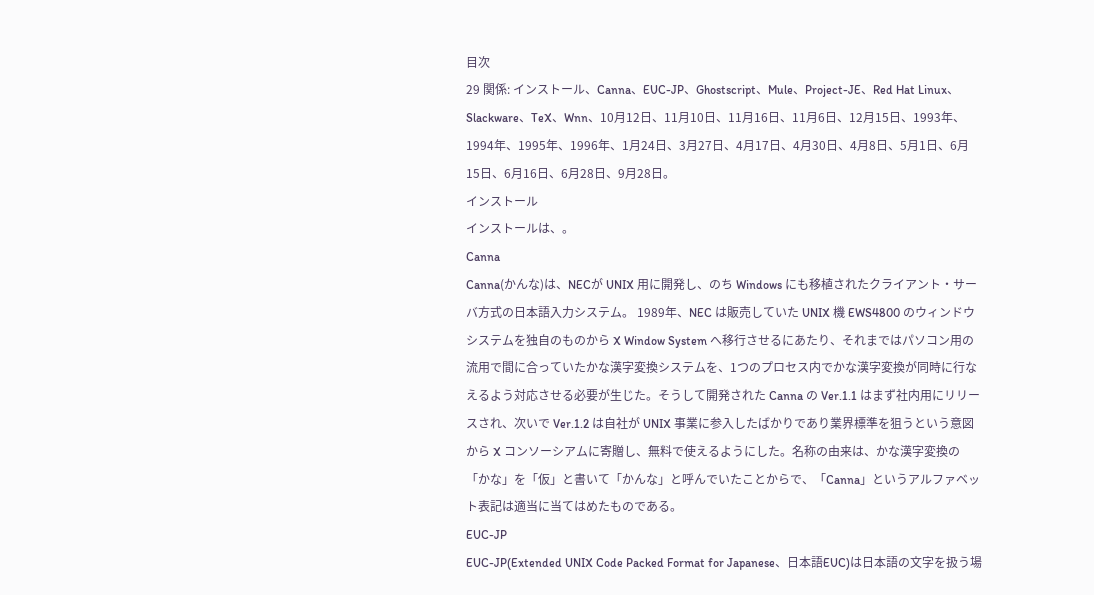目次
29 関係: インストール、Canna、EUC-JP、Ghostscript、Mule、Project-JE、Red Hat Linux、Slackware、TeX、Wnn、10月12日、11月10日、11月16日、11月6日、12月15日、1993年、1994年、1995年、1996年、1月24日、3月27日、4月17日、4月30日、4月8日、5月1日、6月15日、6月16日、6月28日、9月28日。
インストール
インストールは、。
Canna
Canna(かんな)は、NECが UNIX 用に開発し、のち Windows にも移植されたクライアント・サーバ方式の日本語入力システム。 1989年、NEC は販売していた UNIX 機 EWS4800 のウィンドウシステムを独自のものから X Window System へ移行させるにあたり、それまではパソコン用の流用で間に合っていたかな漢字変換システムを、1つのプロセス内でかな漢字変換が同時に行なえるよう対応させる必要が生じた。そうして開発された Canna の Ver.1.1 はまず社内用にリリースされ、次いで Ver.1.2 は自社が UNIX 事業に参入したばかりであり業界標準を狙うという意図から X コンソーシアムに寄贈し、無料で使えるようにした。名称の由来は、かな漢字変換の「かな」を「仮」と書いて「かんな」と呼んでいたことからで、「Canna」というアルファベット表記は適当に当てはめたものである。
EUC-JP
EUC-JP(Extended UNIX Code Packed Format for Japanese、日本語EUC)は日本語の文字を扱う場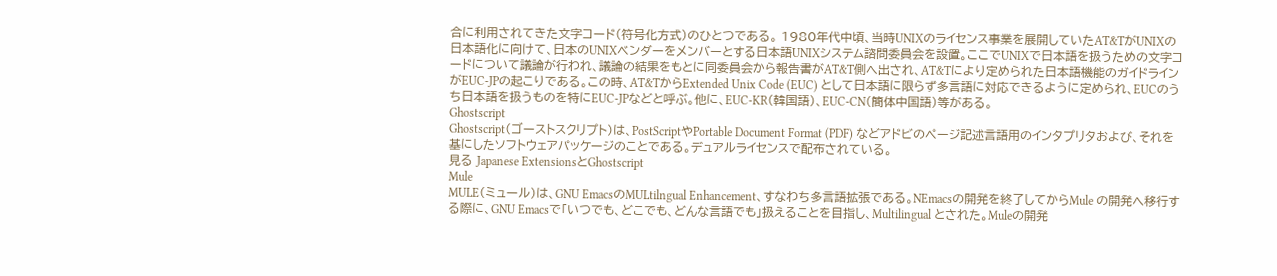合に利用されてきた文字コード(符号化方式)のひとつである。 1980年代中頃、当時UNIXのライセンス事業を展開していたAT&TがUNIXの日本語化に向けて、日本のUNIXベンダーをメンバーとする日本語UNIXシステム諮問委員会を設置。ここでUNIXで日本語を扱うための文字コードについて議論が行われ、議論の結果をもとに同委員会から報告書がAT&T側へ出され、AT&Tにより定められた日本語機能のガイドラインがEUC-JPの起こりである。この時、AT&TからExtended Unix Code (EUC) として日本語に限らず多言語に対応できるように定められ、EUCのうち日本語を扱うものを特にEUC-JPなどと呼ぶ。他に、EUC-KR(韓国語)、EUC-CN(簡体中国語)等がある。
Ghostscript
Ghostscript(ゴーストスクリプト)は、PostScriptやPortable Document Format (PDF) などアドビのページ記述言語用のインタプリタおよび、それを基にしたソフトウェアパッケージのことである。デュアルライセンスで配布されている。
見る Japanese ExtensionsとGhostscript
Mule
MULE(ミュール)は、GNU EmacsのMULtilngual Enhancement、すなわち多言語拡張である。NEmacsの開発を終了してからMule の開発へ移行する際に、GNU Emacsで「いつでも、どこでも、どんな言語でも」扱えることを目指し、Multilingual とされた。Muleの開発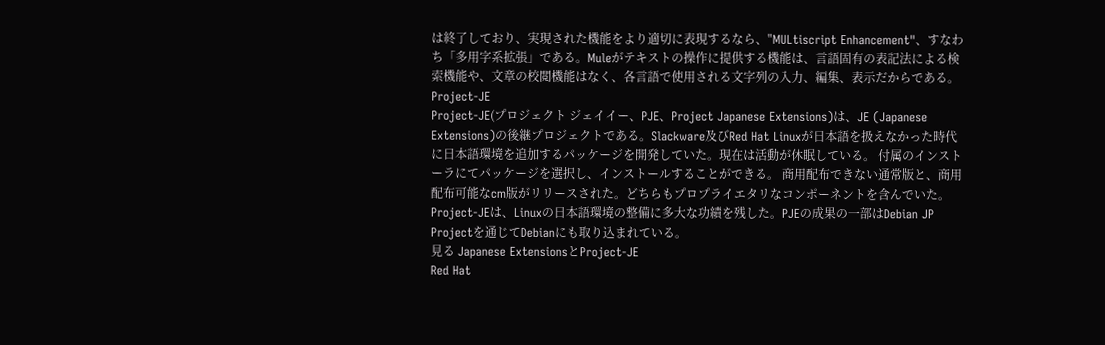は終了しており、実現された機能をより適切に表現するなら、"MULtiscript Enhancement"、すなわち「多用字系拡張」である。Muleがテキストの操作に提供する機能は、言語固有の表記法による検索機能や、文章の校閲機能はなく、各言語で使用される文字列の入力、編集、表示だからである。
Project-JE
Project-JE(プロジェクト ジェイイー、PJE、Project Japanese Extensions)は、JE (Japanese Extensions)の後継プロジェクトである。Slackware及びRed Hat Linuxが日本語を扱えなかった時代に日本語環境を追加するパッケージを開発していた。現在は活動が休眠している。 付属のインストーラにてパッケージを選択し、インストールすることができる。 商用配布できない通常版と、商用配布可能なcm版がリリースされた。どちらもプロプライエタリなコンポーネントを含んでいた。Project-JEは、Linuxの日本語環境の整備に多大な功績を残した。PJEの成果の一部はDebian JP Projectを通じてDebianにも取り込まれている。
見る Japanese ExtensionsとProject-JE
Red Hat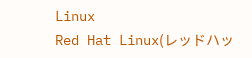Linux
Red Hat Linux(レッドハッ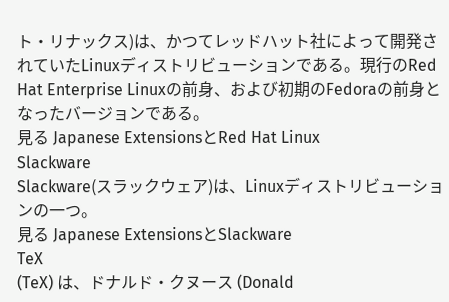ト・リナックス)は、かつてレッドハット社によって開発されていたLinuxディストリビューションである。現行のRed Hat Enterprise Linuxの前身、および初期のFedoraの前身となったバージョンである。
見る Japanese ExtensionsとRed Hat Linux
Slackware
Slackware(スラックウェア)は、Linuxディストリビューションの一つ。
見る Japanese ExtensionsとSlackware
TeX
(TeX) は、ドナルド・クヌース (Donald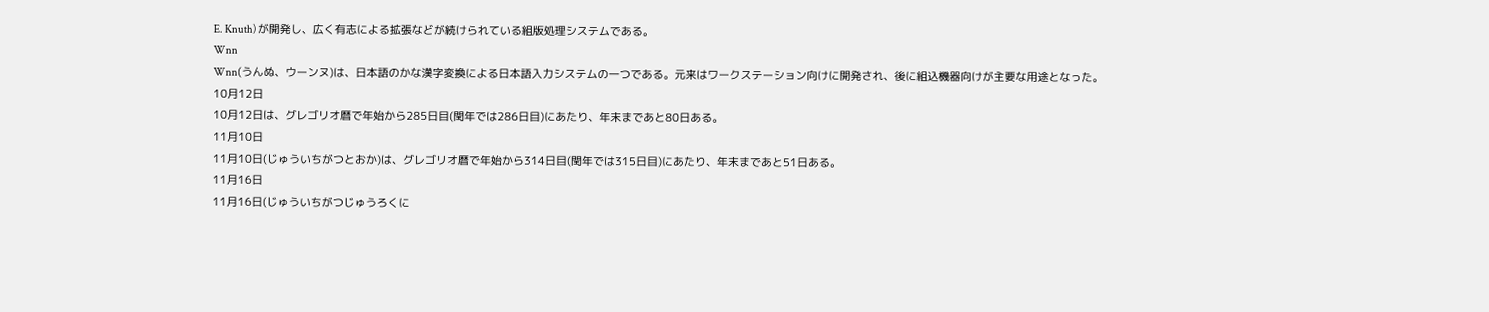E. Knuth) が開発し、広く有志による拡張などが続けられている組版処理システムである。
Wnn
Wnn(うんぬ、ウーンヌ)は、日本語のかな漢字変換による日本語入力システムの一つである。元来はワークステーション向けに開発され、後に組込機器向けが主要な用途となった。
10月12日
10月12日は、グレゴリオ暦で年始から285日目(閏年では286日目)にあたり、年末まであと80日ある。
11月10日
11月10日(じゅういちがつとおか)は、グレゴリオ暦で年始から314日目(閏年では315日目)にあたり、年末まであと51日ある。
11月16日
11月16日(じゅういちがつじゅうろくに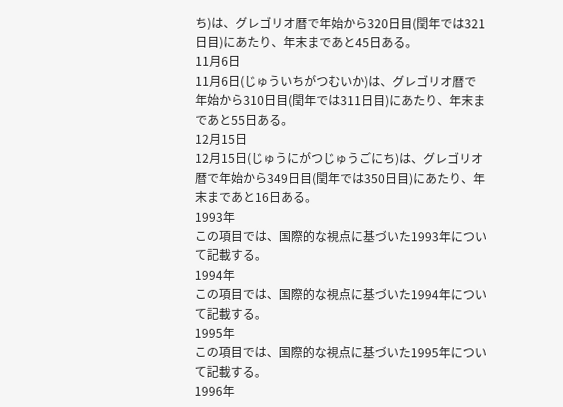ち)は、グレゴリオ暦で年始から320日目(閏年では321日目)にあたり、年末まであと45日ある。
11月6日
11月6日(じゅういちがつむいか)は、グレゴリオ暦で年始から310日目(閏年では311日目)にあたり、年末まであと55日ある。
12月15日
12月15日(じゅうにがつじゅうごにち)は、グレゴリオ暦で年始から349日目(閏年では350日目)にあたり、年末まであと16日ある。
1993年
この項目では、国際的な視点に基づいた1993年について記載する。
1994年
この項目では、国際的な視点に基づいた1994年について記載する。
1995年
この項目では、国際的な視点に基づいた1995年について記載する。
1996年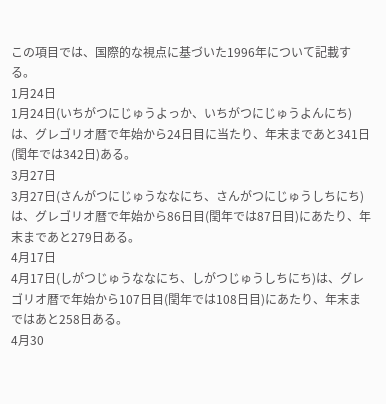この項目では、国際的な視点に基づいた1996年について記載する。
1月24日
1月24日(いちがつにじゅうよっか、いちがつにじゅうよんにち)は、グレゴリオ暦で年始から24日目に当たり、年末まであと341日(閏年では342日)ある。
3月27日
3月27日(さんがつにじゅうななにち、さんがつにじゅうしちにち)は、グレゴリオ暦で年始から86日目(閏年では87日目)にあたり、年末まであと279日ある。
4月17日
4月17日(しがつじゅうななにち、しがつじゅうしちにち)は、グレゴリオ暦で年始から107日目(閏年では108日目)にあたり、年末まではあと258日ある。
4月30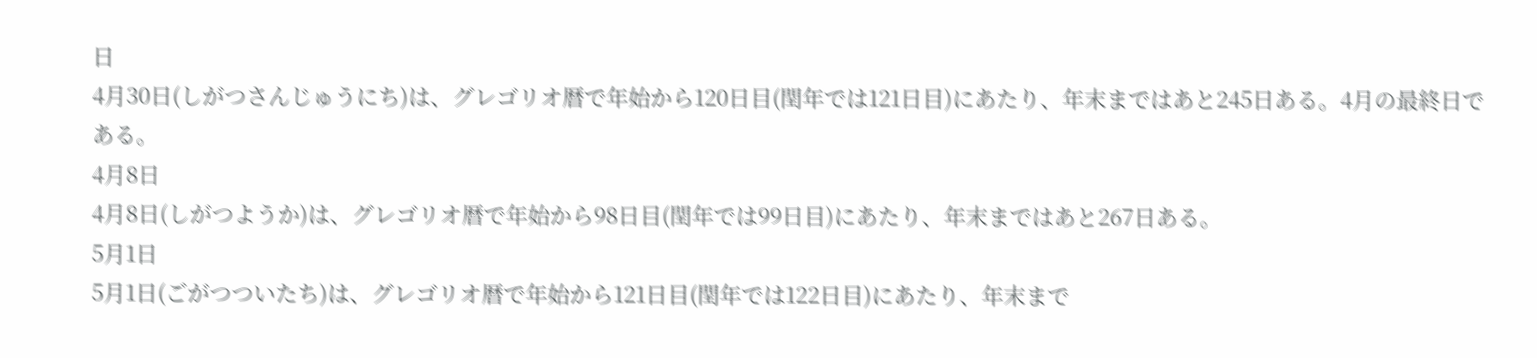日
4月30日(しがつさんじゅうにち)は、グレゴリオ暦で年始から120日目(閏年では121日目)にあたり、年末まではあと245日ある。4月の最終日である。
4月8日
4月8日(しがつようか)は、グレゴリオ暦で年始から98日目(閏年では99日目)にあたり、年末まではあと267日ある。
5月1日
5月1日(ごがつついたち)は、グレゴリオ暦で年始から121日目(閏年では122日目)にあたり、年末まで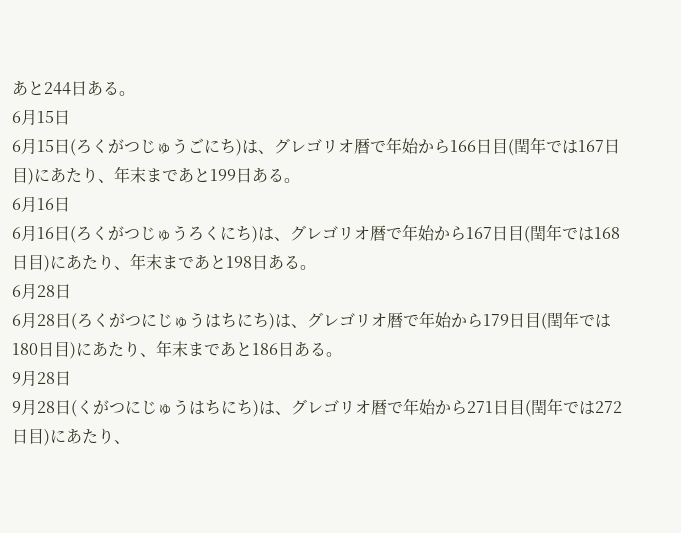あと244日ある。
6月15日
6月15日(ろくがつじゅうごにち)は、グレゴリオ暦で年始から166日目(閏年では167日目)にあたり、年末まであと199日ある。
6月16日
6月16日(ろくがつじゅうろくにち)は、グレゴリオ暦で年始から167日目(閏年では168日目)にあたり、年末まであと198日ある。
6月28日
6月28日(ろくがつにじゅうはちにち)は、グレゴリオ暦で年始から179日目(閏年では180日目)にあたり、年末まであと186日ある。
9月28日
9月28日(くがつにじゅうはちにち)は、グレゴリオ暦で年始から271日目(閏年では272日目)にあたり、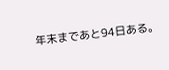年末まであと94日ある。